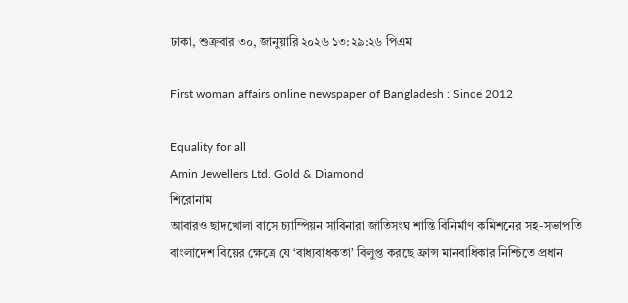ঢাকা, শুক্রবার ৩০, জানুয়ারি ২০২৬ ১৩:২৯:২৬ পিএম

First woman affairs online newspaper of Bangladesh : Since 2012

Equality for all
Amin Jewellers Ltd. Gold & Diamond
শিরোনাম
আবারও ছাদখোলা বাসে চ্যাম্পিয়ন সাবিনারা জাতিসংঘ শান্তি বিনির্মাণ কমিশনের সহ-সভাপতি বাংলাদেশ বিয়ের ক্ষেত্রে যে ‘বাধ্যবাধকতা’ বিলুপ্ত করছে ফ্রান্স মানবাধিকার নিশ্চিতে প্রধান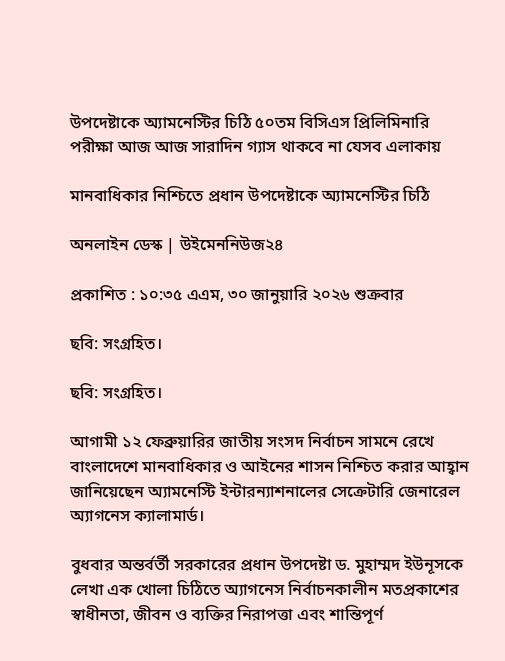উপদেষ্টাকে অ্যামনেস্টির চিঠি ৫০তম বিসিএস প্রিলিমিনারি পরীক্ষা আজ আজ সারাদিন গ্যাস থাকবে না যেসব এলাকায়

মানবাধিকার নিশ্চিতে প্রধান উপদেষ্টাকে অ্যামনেস্টির চিঠি

অনলাইন ডেস্ক | উইমেননিউজ২৪

প্রকাশিত : ১০:৩৫ এএম, ৩০ জানুয়ারি ২০২৬ শুক্রবার

ছবি: সংগ্রহিত।

ছবি: সংগ্রহিত।

আগামী ১২ ফেব্রুয়ারির জাতীয় সংসদ নির্বাচন সামনে রেখে বাংলাদেশে মানবাধিকার ও আইনের শাসন নিশ্চিত করার আহ্বান জানিয়েছেন অ্যামনেস্টি ইন্টারন্যাশনালের সেক্রেটারি জেনারেল অ্যাগনেস ক্যালামার্ড।

বুধবার অন্তর্বর্তী সরকারের প্রধান উপদেষ্টা ড. মুহাম্মদ ইউনূসকে লেখা এক খোলা চিঠিতে অ্যাগনেস নির্বাচনকালীন মতপ্রকাশের স্বাধীনতা, জীবন ও ব্যক্তির নিরাপত্তা এবং শান্তিপূর্ণ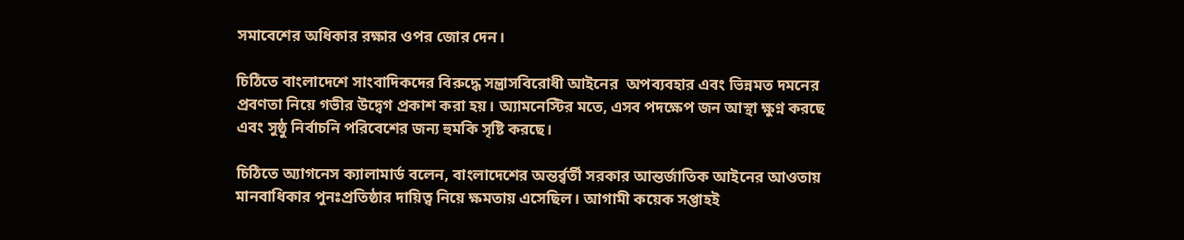সমাবেশের অধিকার রক্ষার ওপর জোর দেন।

চিঠিতে বাংলাদেশে সাংবাদিকদের বিরুদ্ধে সন্ত্রাসবিরোধী আইনের  অপব্যবহার এবং ভিন্নমত দমনের প্রবণতা নিয়ে গভীর উদ্বেগ প্রকাশ করা হয়। অ্যামনেস্টির মতে, এসব পদক্ষেপ জন আস্থা ক্ষুণ্ন করছে এবং সুষ্ঠু নির্বাচনি পরিবেশের জন্য হুমকি সৃষ্টি করছে।

চিঠিতে অ্যাগনেস ক্যালামার্ড বলেন, বাংলাদেশের অন্তর্র্বর্তী সরকার আন্তর্জাতিক আইনের আওতায় মানবাধিকার পুনঃপ্রতিষ্ঠার দায়িত্ব নিয়ে ক্ষমতায় এসেছিল। আগামী কয়েক সপ্তাহই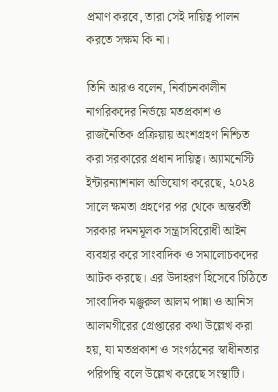প্রমাণ করবে, তারা সেই দায়িত্ব পালন করতে সক্ষম কি না।

তিনি আরও বলেন, নির্বাচনকালীন নাগরিকদের নির্ভয়ে মতপ্রকাশ ও রাজনৈতিক প্রক্রিয়ায় অংশগ্রহণ নিশ্চিত করা সরকারের প্রধান দায়িত্ব। অ্যামনেস্টি ইন্টারন্যাশনাল অভিযোগ করেছে, ২০২৪ সালে ক্ষমতা গ্রহণের পর থেকে অন্তর্বর্তী সরকার দমনমূলক সন্ত্রাসবিরোধী আইন ব্যবহার করে সাংবাদিক ও সমালোচকদের আটক করছে। এর উদাহরণ হিসেবে চিঠিতে সাংবাদিক মঞ্জুরুল আলম পান্না ও আনিস আলমগীরের গ্রেপ্তারের কথা উল্লেখ করা হয়, যা মতপ্রকাশ ও সংগঠনের স্বাধীনতার পরিপন্থি বলে উল্লেখ করেছে সংস্থাটি।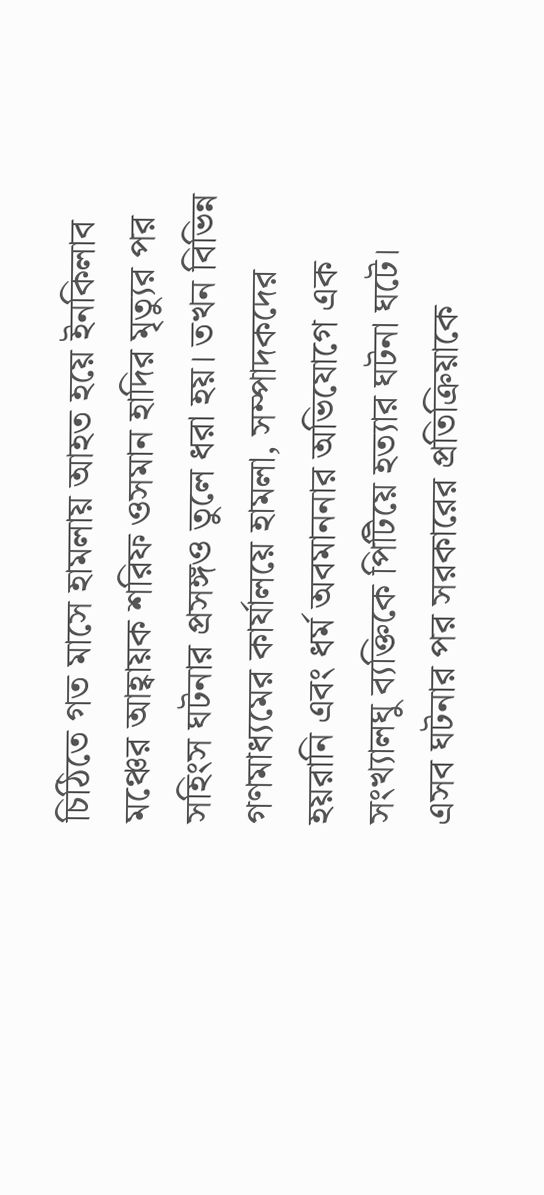চিঠিতে গত মাসে হামলায় আহত হয়ে ইনকিলাব মঞ্চের আহ্বায়ক শরিফ ওসমান হাদির মৃত্যুর পর সহিংস ঘটনার প্রসঙ্গও তুলে ধরা হয়। তখন বিভিন্ন গণমাধ্যমের কার্যালয়ে হামলা, সম্পাদকদের হয়রানি এবং ধর্ম অবমাননার অভিযোগে এক সংখ্যালঘু ব্যক্তিকে পিটিয়ে হত্যার ঘটনা ঘটে। এসব ঘটনার পর সরকারের প্রতিক্রিয়াকে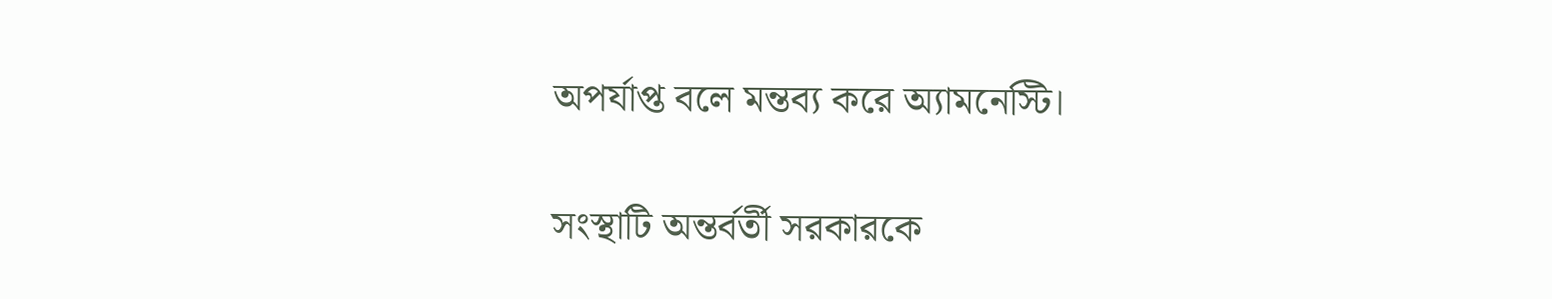অপর্যাপ্ত বলে মন্তব্য করে অ্যামনেস্টি।

সংস্থাটি অন্তর্বর্তী সরকারকে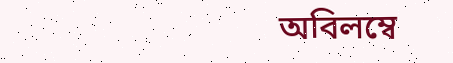অবিলম্বে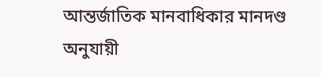আন্তর্জাতিক মানবাধিকার মানদণ্ড অনুযায়ী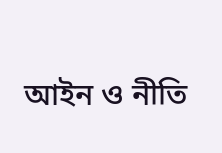আইন ও নীতি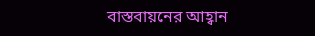বাস্তবায়নের আহ্বান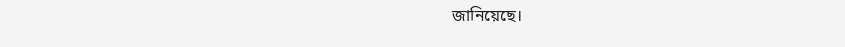জানিয়েছে।